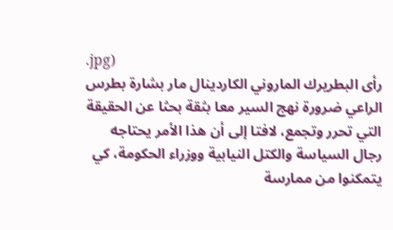.jpg)
رأى البطريرك الماروني الكاردينال مار بشارة بطرس الراعي ضرورة نهج السير معا بثقة بحثا عن الحقيقة التي تحرر وتجمع، لافتا إلى أن هذا الأمر يحتاجه رجال السياسة والكتل النيابية ووزراء الحكومة، كي يتمكنوا من ممارسة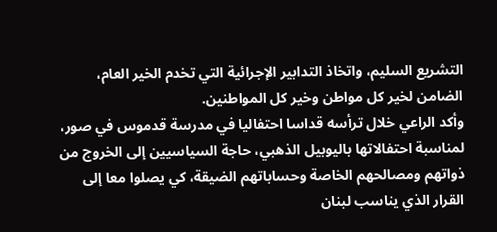التشريع السليم، واتخاذ التدابير الإجرائية التي تخدم الخير العام، الضامن لخير كل مواطن وخير كل المواطنين.
وأكد الراعي خلال ترأسه قداسا احتفاليا في مدرسة قدموس في صور، لمناسبة احتفالاتها باليوبيل الذهبي، حاجة السياسيين إلى الخروج من ذواتهم ومصالحهم الخاصة وحساباتهم الضيقة، كي يصلوا معا إلى القرار الذي يناسب لبنان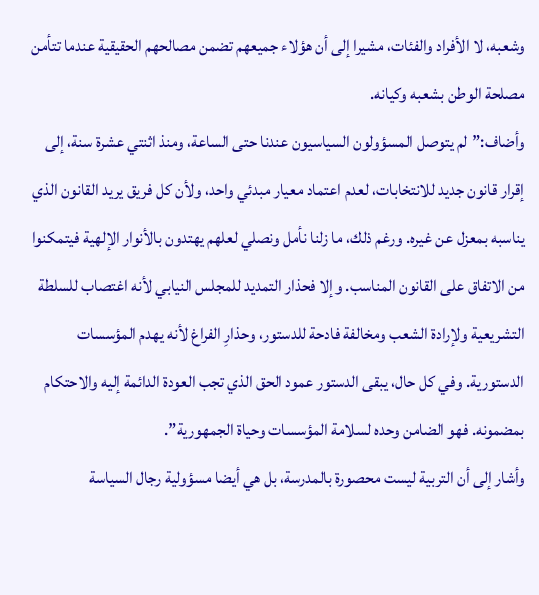وشعبه، لا الأفراد والفئات، مشيرا إلى أن هؤلاء جميعهم تضمن مصالحهم الحقيقية عندما تتأمن مصلحة الوطن بشعبه وكيانه.
وأضاف:”لم يتوصل المسؤولون السياسيون عندنا حتى الساعة، ومنذ اثنتي عشرة سنة، إلى إقرار قانون جديد للانتخابات، لعدم اعتماد معيار مبدئي واحد، ولأن كل فريق يريد القانون الذي يناسبه بمعزل عن غيره. ورغم ذلك، ما زلنا نأمل ونصلي لعلهم يهتدون بالأنوار الإلهية فيتمكنوا من الاتفاق على القانون المناسب. وإلا فحذار التمديد للمجلس النيابي لأنه اغتصاب للسلطة التشريعية ولإرادة الشعب ومخالفة فادحة للدستور، وحذارِ الفراغ لأنه يهدم المؤسسات الدستورية. وفي كل حال، يبقى الدستور عمود الحق الذي تجب العودة الدائمة إليه والاحتكام بمضمونه. فهو الضامن وحده لسلامة المؤسسات وحياة الجمهورية”.
وأشار إلى أن التربية ليست محصورة بالمدرسة، بل هي أيضا مسؤولية رجال السياسة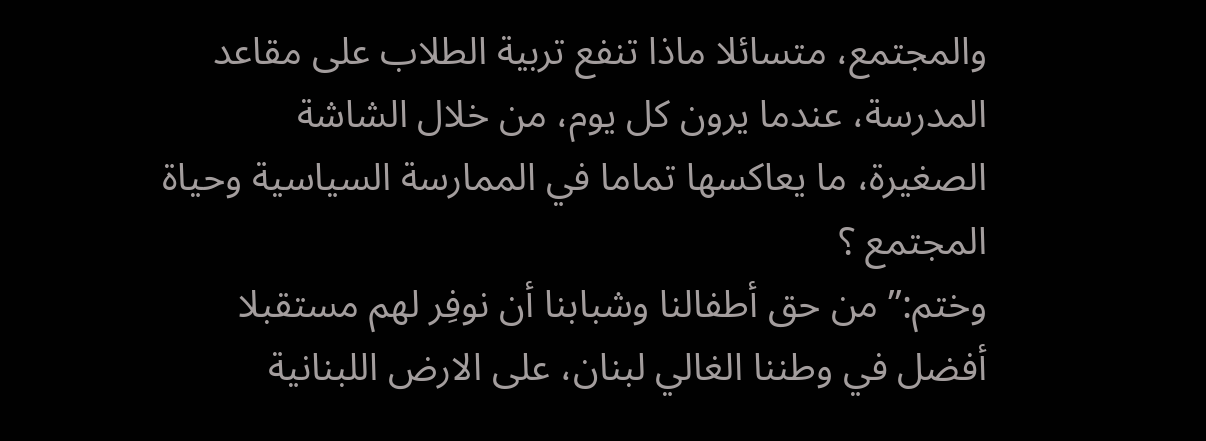والمجتمع، متسائلا ماذا تنفع تربية الطلاب على مقاعد المدرسة، عندما يرون كل يوم، من خلال الشاشة الصغيرة، ما يعاكسها تماما في الممارسة السياسية وحياة المجتمع ؟
وختم:” من حق أطفالنا وشبابنا أن نوفِر لهم مستقبلا أفضل في وطننا الغالي لبنان، على الارض اللبنانية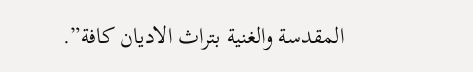المقدسة والغنية بتراث الاديان كافة”.